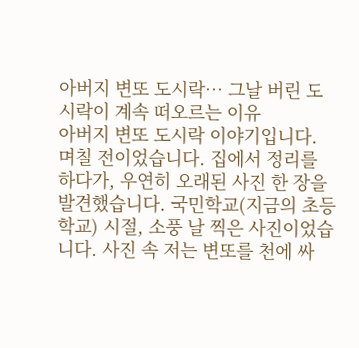아버지 변또 도시락… 그날 버린 도시락이 계속 떠오르는 이유
아버지 변또 도시락 이야기입니다. 며칠 전이었습니다. 집에서 정리를 하다가, 우연히 오래된 사진 한 장을 발견했습니다. 국민학교(지금의 초등학교) 시절, 소풍 날 찍은 사진이었습니다. 사진 속 저는 변또를 천에 싸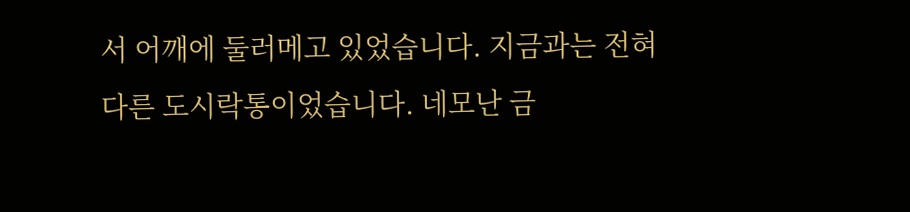서 어깨에 둘러메고 있었습니다. 지금과는 전혀 다른 도시락통이었습니다. 네모난 금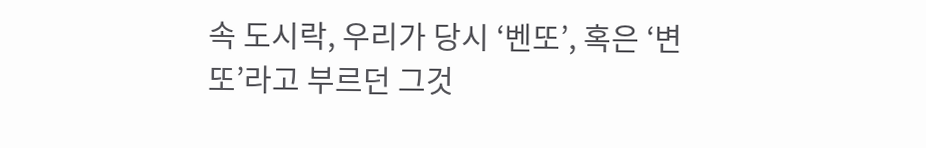속 도시락, 우리가 당시 ‘벤또’, 혹은 ‘변또’라고 부르던 그것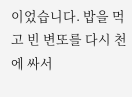이었습니다. 밥을 먹고 빈 변또를 다시 천에 싸서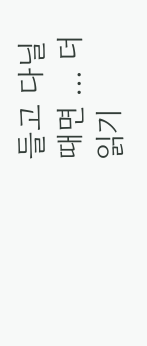들고 다닐 때면 … 더 읽기